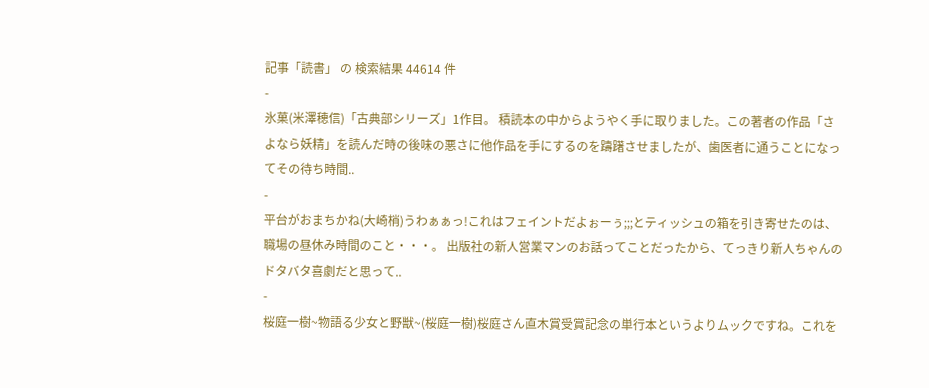記事「読書」 の 検索結果 44614 件
-
氷菓(米澤穂信)「古典部シリーズ」1作目。 積読本の中からようやく手に取りました。この著者の作品「さよなら妖精」を読んだ時の後味の悪さに他作品を手にするのを躊躇させましたが、歯医者に通うことになってその待ち時間..
-
平台がおまちかね(大崎梢)うわぁぁっ!これはフェイントだよぉーぅ;;;とティッシュの箱を引き寄せたのは、職場の昼休み時間のこと・・・。 出版社の新人営業マンのお話ってことだったから、てっきり新人ちゃんのドタバタ喜劇だと思って..
-
桜庭一樹~物語る少女と野獣~(桜庭一樹)桜庭さん直木賞受賞記念の単行本というよりムックですね。これを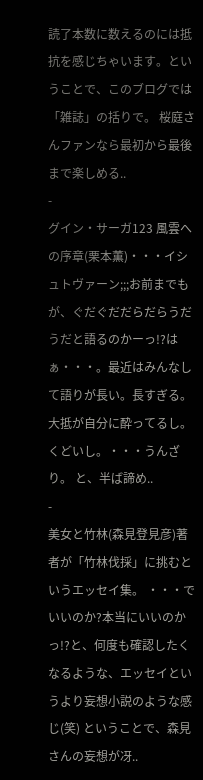読了本数に数えるのには抵抗を感じちゃいます。ということで、このブログでは「雑誌」の括りで。 桜庭さんファンなら最初から最後まで楽しめる..
-
グイン・サーガ123 風雲への序章(栗本薫)・・・イシュトヴァーン;;;お前までもが、ぐだぐだだらだらうだうだと語るのかーっ!?はぁ・・・。最近はみんなして語りが長い。長すぎる。大抵が自分に酔ってるし。くどいし。・・・うんざり。 と、半ば諦め..
-
美女と竹林(森見登見彦)著者が「竹林伐採」に挑むというエッセイ集。 ・・・でいいのか?本当にいいのかっ!?と、何度も確認したくなるような、エッセイというより妄想小説のような感じ(笑) ということで、森見さんの妄想が冴..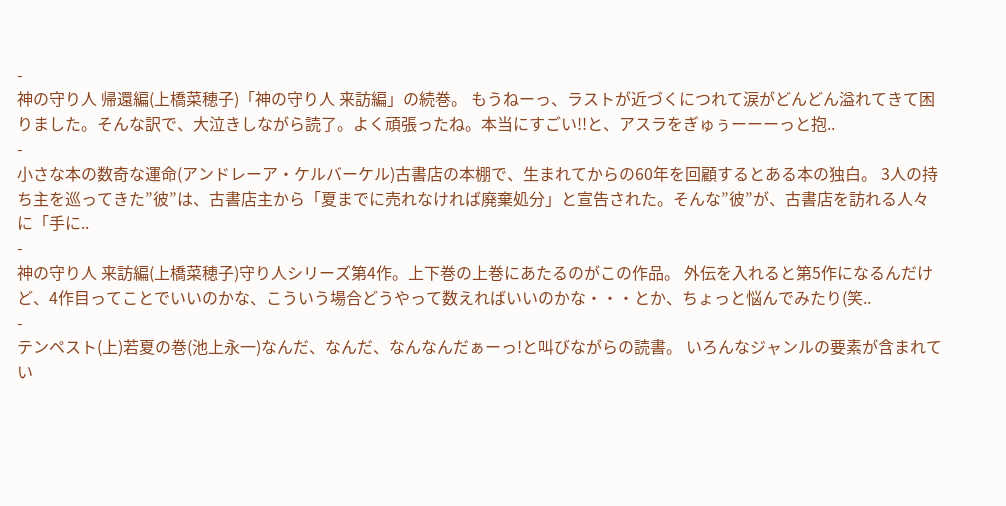-
神の守り人 帰還編(上橋菜穂子)「神の守り人 来訪編」の続巻。 もうねーっ、ラストが近づくにつれて涙がどんどん溢れてきて困りました。そんな訳で、大泣きしながら読了。よく頑張ったね。本当にすごい!!と、アスラをぎゅぅーーーっと抱..
-
小さな本の数奇な運命(アンドレーア・ケルバーケル)古書店の本棚で、生まれてからの60年を回顧するとある本の独白。 3人の持ち主を巡ってきた”彼”は、古書店主から「夏までに売れなければ廃棄処分」と宣告された。そんな”彼”が、古書店を訪れる人々に「手に..
-
神の守り人 来訪編(上橋菜穂子)守り人シリーズ第4作。上下巻の上巻にあたるのがこの作品。 外伝を入れると第5作になるんだけど、4作目ってことでいいのかな、こういう場合どうやって数えればいいのかな・・・とか、ちょっと悩んでみたり(笑..
-
テンペスト(上)若夏の巻(池上永一)なんだ、なんだ、なんなんだぁーっ!と叫びながらの読書。 いろんなジャンルの要素が含まれてい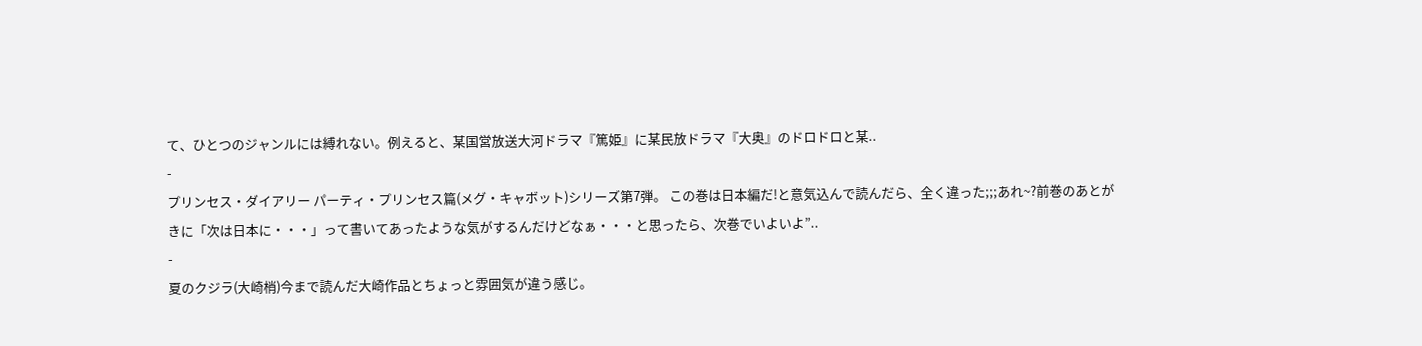て、ひとつのジャンルには縛れない。例えると、某国営放送大河ドラマ『篤姫』に某民放ドラマ『大奥』のドロドロと某..
-
プリンセス・ダイアリー パーティ・プリンセス篇(メグ・キャボット)シリーズ第7弾。 この巻は日本編だ!と意気込んで読んだら、全く違った;;;あれ~?前巻のあとがきに「次は日本に・・・」って書いてあったような気がするんだけどなぁ・・・と思ったら、次巻でいよいよ”..
-
夏のクジラ(大崎梢)今まで読んだ大崎作品とちょっと雰囲気が違う感じ。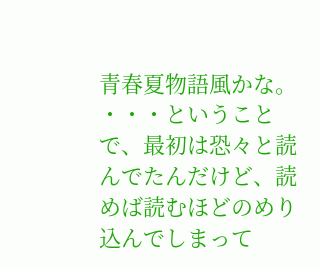青春夏物語風かな。 ・・・ということで、最初は恐々と読んでたんだけど、読めば読むほどのめり込んでしまって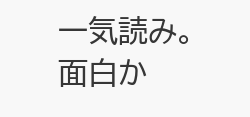一気読み。面白か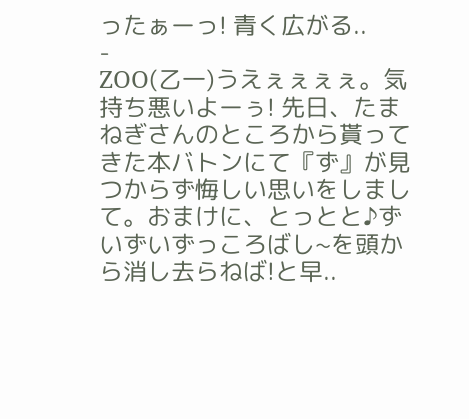ったぁーっ! 青く広がる..
-
ZOO(乙一)うえぇぇぇぇ。気持ち悪いよーぅ! 先日、たまねぎさんのところから貰ってきた本バトンにて『ず』が見つからず悔しい思いをしまして。おまけに、とっとと♪ずいずいずっころばし~を頭から消し去らねば!と早..